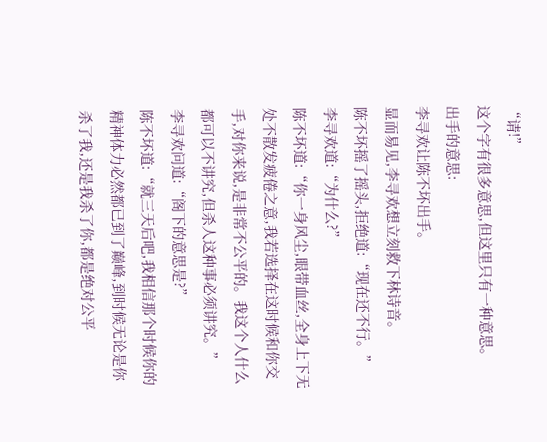“请!”
这个字有很多意思,但这里只有一种意思。
出手的意思:
李寻欢让陈不坏出手。
显而易见,李寻欢想立刻救下林诗音。
陈不坏摇了摇头,拒绝道:“现在还不行。”
李寻欢道:“为什么?”
陈不坏道:“你一身风尘,眼带血丝,全身上下无处不散发疲倦之意,我若选择在这时候和你交手,对你来说,是非常不公平的。我这个人什么都可以不讲究,但杀人这种事必须讲究。”
李寻欢问道:“阁下的意思是?”
陈不坏道:“就三天后吧,我相信那个时候你的精神体力必然都已到了巅峰,到时候无论是你杀了我,还是我杀了你,都是绝对公平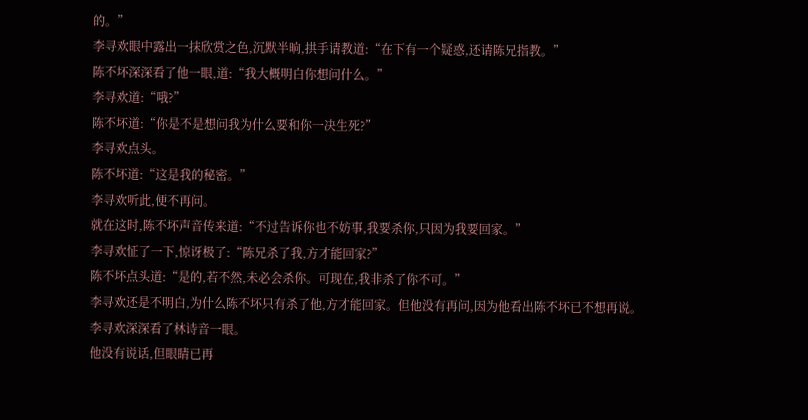的。”
李寻欢眼中露出一抹欣赏之色,沉默半晌,拱手请教道:“在下有一个疑惑,还请陈兄指教。”
陈不坏深深看了他一眼,道:“我大概明白你想问什么。”
李寻欢道:“哦?”
陈不坏道:“你是不是想问我为什么要和你一决生死?”
李寻欢点头。
陈不坏道:“这是我的秘密。”
李寻欢听此,便不再问。
就在这时,陈不坏声音传来道:“不过告诉你也不妨事,我要杀你,只因为我要回家。”
李寻欢怔了一下,惊讶极了:“陈兄杀了我,方才能回家?”
陈不坏点头道:“是的,若不然,未必会杀你。可现在,我非杀了你不可。”
李寻欢还是不明白,为什么陈不坏只有杀了他,方才能回家。但他没有再问,因为他看出陈不坏已不想再说。
李寻欢深深看了林诗音一眼。
他没有说话,但眼睛已再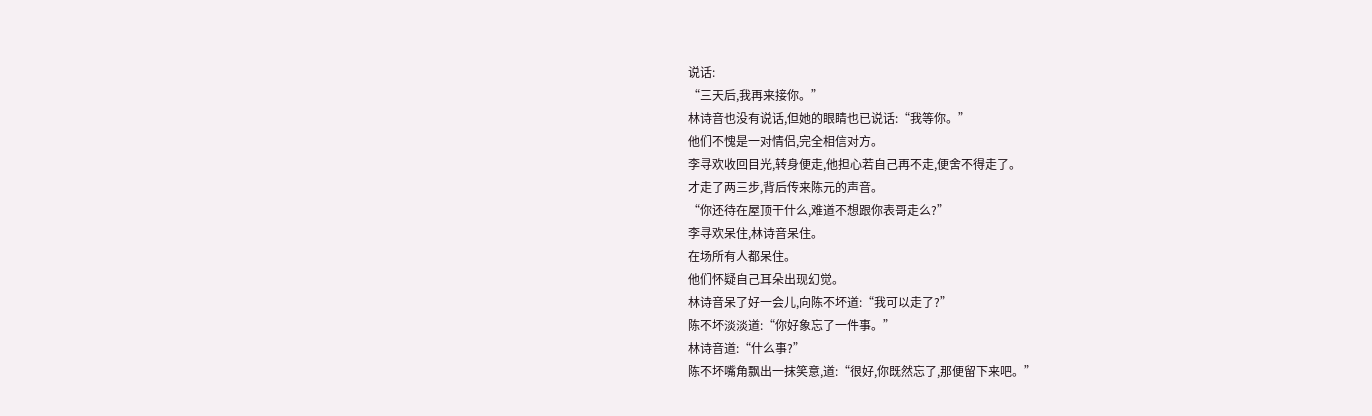说话:
“三天后,我再来接你。”
林诗音也没有说话,但她的眼睛也已说话:“我等你。”
他们不愧是一对情侣,完全相信对方。
李寻欢收回目光,转身便走,他担心若自己再不走,便舍不得走了。
才走了两三步,背后传来陈元的声音。
“你还待在屋顶干什么,难道不想跟你表哥走么?”
李寻欢呆住,林诗音呆住。
在场所有人都呆住。
他们怀疑自己耳朵出现幻觉。
林诗音呆了好一会儿,向陈不坏道:“我可以走了?”
陈不坏淡淡道:“你好象忘了一件事。”
林诗音道:“什么事?”
陈不坏嘴角飘出一抹笑意,道:“很好,你既然忘了,那便留下来吧。”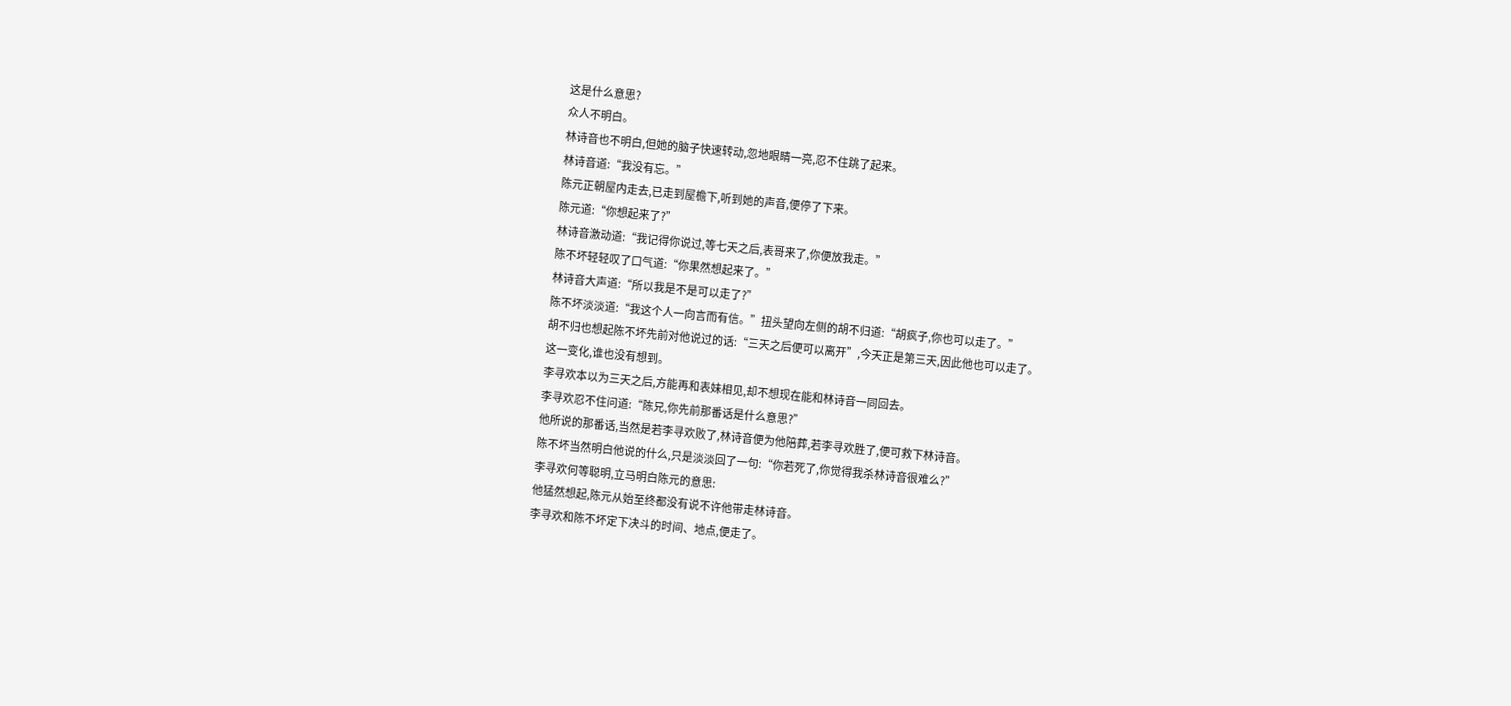这是什么意思?
众人不明白。
林诗音也不明白,但她的脑子快速转动,忽地眼睛一亮,忍不住跳了起来。
林诗音道:“我没有忘。”
陈元正朝屋内走去,已走到屋檐下,听到她的声音,便停了下来。
陈元道:“你想起来了?”
林诗音激动道:“我记得你说过,等七天之后,表哥来了,你便放我走。”
陈不坏轻轻叹了口气道:“你果然想起来了。”
林诗音大声道:“所以我是不是可以走了?”
陈不坏淡淡道:“我这个人一向言而有信。”扭头望向左侧的胡不归道:“胡疯子,你也可以走了。”
胡不归也想起陈不坏先前对他说过的话:“三天之后便可以离开”,今天正是第三天,因此他也可以走了。
这一变化,谁也没有想到。
李寻欢本以为三天之后,方能再和表妹相见,却不想现在能和林诗音一同回去。
李寻欢忍不住问道:“陈兄,你先前那番话是什么意思?”
他所说的那番话,当然是若李寻欢败了,林诗音便为他陪葬,若李寻欢胜了,便可救下林诗音。
陈不坏当然明白他说的什么,只是淡淡回了一句:“你若死了,你觉得我杀林诗音很难么?”
李寻欢何等聪明,立马明白陈元的意思:
他猛然想起,陈元从始至终都没有说不许他带走林诗音。
李寻欢和陈不坏定下决斗的时间、地点,便走了。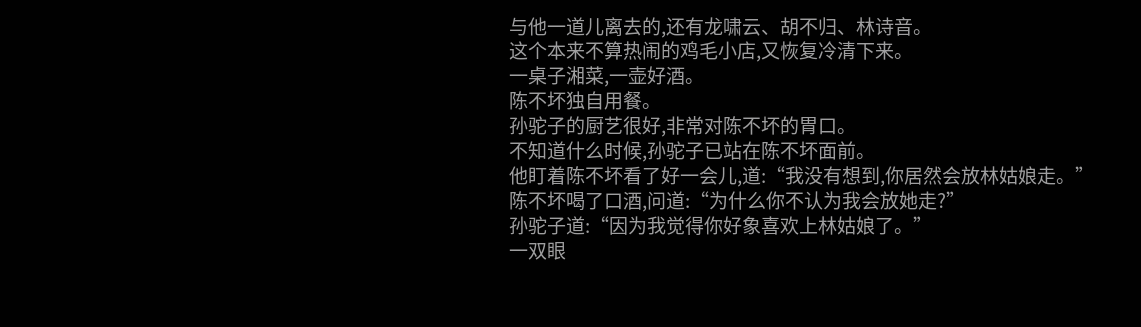与他一道儿离去的,还有龙啸云、胡不归、林诗音。
这个本来不算热闹的鸡毛小店,又恢复冷清下来。
一桌子湘菜,一壶好酒。
陈不坏独自用餐。
孙驼子的厨艺很好,非常对陈不坏的胃口。
不知道什么时候,孙驼子已站在陈不坏面前。
他盯着陈不坏看了好一会儿,道:“我没有想到,你居然会放林姑娘走。”
陈不坏喝了口酒,问道:“为什么你不认为我会放她走?”
孙驼子道:“因为我觉得你好象喜欢上林姑娘了。”
一双眼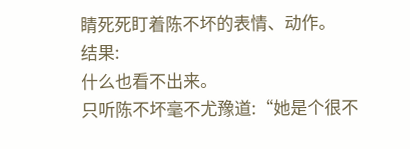睛死死盯着陈不坏的表情、动作。
结果:
什么也看不出来。
只听陈不坏毫不尤豫道:“她是个很不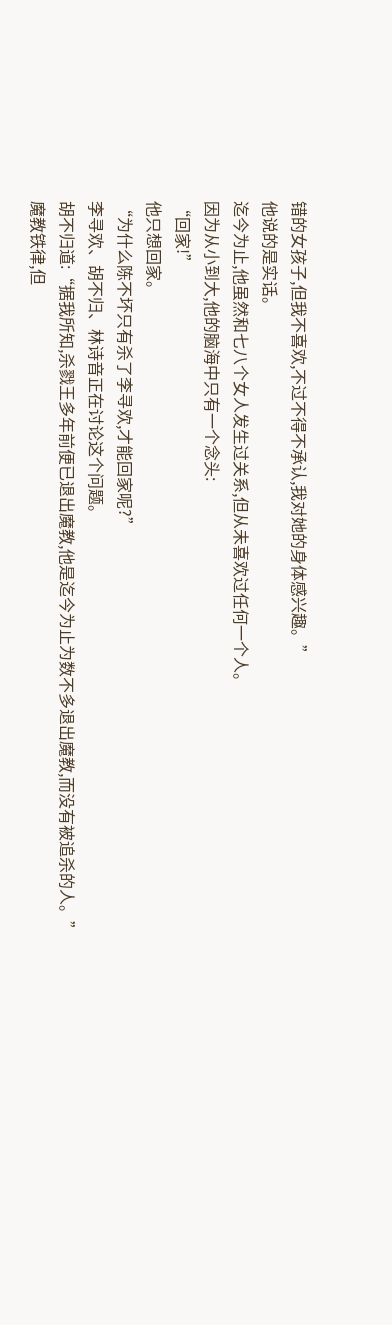错的女孩子,但我不喜欢,不过不得不承认,我对她的身体感兴趣。”
他说的是实话。
迄今为止,他虽然和七八个女人发生过关系,但从未喜欢过任何一个人。
因为从小到大,他的脑海中只有一个念头:
“回家!”
他只想回家。
“为什么陈不坏只有杀了李寻欢,才能回家呢?”
李寻欢、胡不归、林诗音正在讨论这个问题。
胡不归道:“据我所知,杀戮王多年前便已退出魔教,他是迄今为止为数不多退出魔教,而没有被追杀的人。”
魔教铁律,但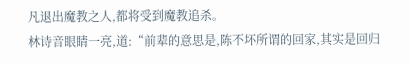凡退出魔教之人,都将受到魔教追杀。
林诗音眼睛一亮,道:“前辈的意思是,陈不坏所谓的回家,其实是回归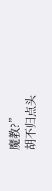魔教?”
胡不归点头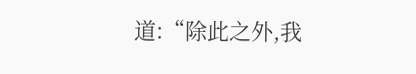道:“除此之外,我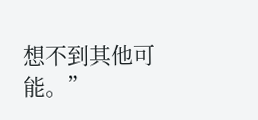想不到其他可能。”